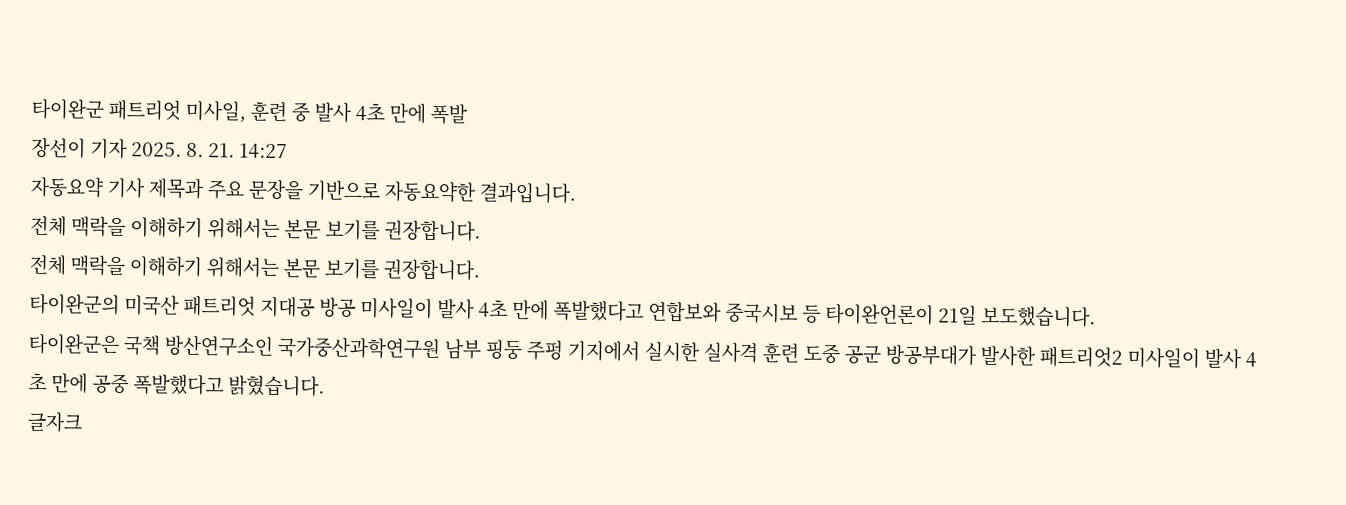타이완군 패트리엇 미사일, 훈련 중 발사 4초 만에 폭발
장선이 기자 2025. 8. 21. 14:27
자동요약 기사 제목과 주요 문장을 기반으로 자동요약한 결과입니다.
전체 맥락을 이해하기 위해서는 본문 보기를 권장합니다.
전체 맥락을 이해하기 위해서는 본문 보기를 권장합니다.
타이완군의 미국산 패트리엇 지대공 방공 미사일이 발사 4초 만에 폭발했다고 연합보와 중국시보 등 타이완언론이 21일 보도했습니다.
타이완군은 국책 방산연구소인 국가중산과학연구원 남부 핑둥 주펑 기지에서 실시한 실사격 훈련 도중 공군 방공부대가 발사한 패트리엇2 미사일이 발사 4초 만에 공중 폭발했다고 밝혔습니다.
글자크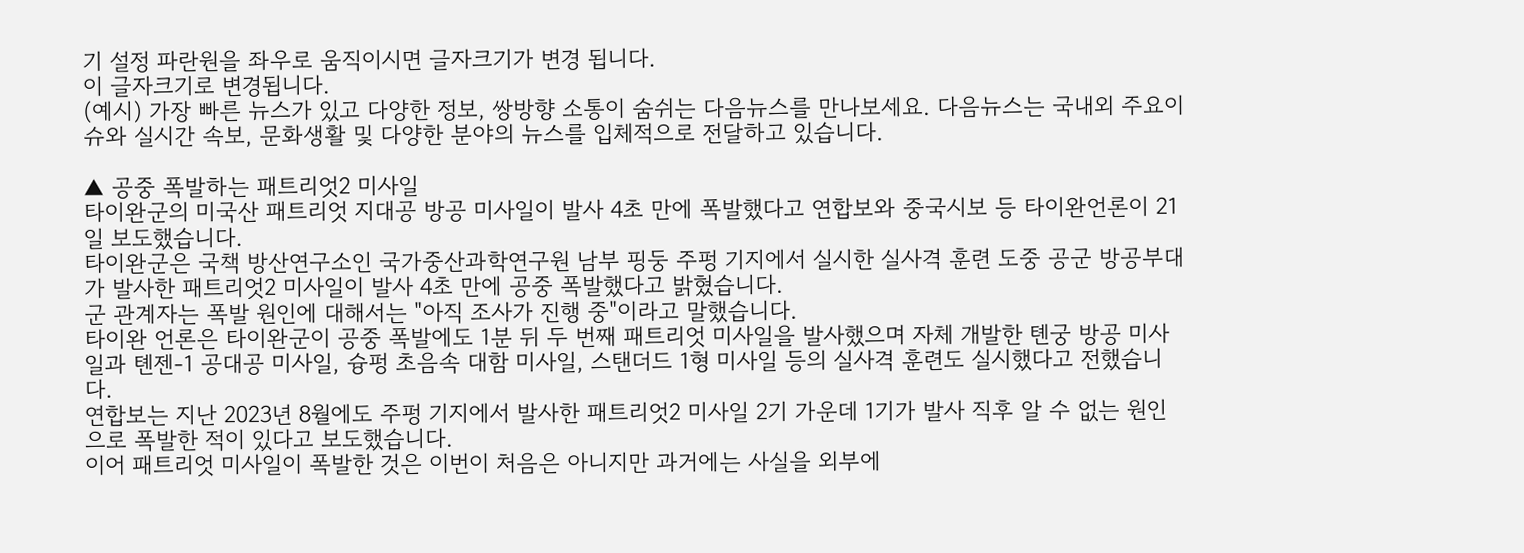기 설정 파란원을 좌우로 움직이시면 글자크기가 변경 됩니다.
이 글자크기로 변경됩니다.
(예시) 가장 빠른 뉴스가 있고 다양한 정보, 쌍방향 소통이 숨쉬는 다음뉴스를 만나보세요. 다음뉴스는 국내외 주요이슈와 실시간 속보, 문화생활 및 다양한 분야의 뉴스를 입체적으로 전달하고 있습니다.

▲ 공중 폭발하는 패트리엇2 미사일
타이완군의 미국산 패트리엇 지대공 방공 미사일이 발사 4초 만에 폭발했다고 연합보와 중국시보 등 타이완언론이 21일 보도했습니다.
타이완군은 국책 방산연구소인 국가중산과학연구원 남부 핑둥 주펑 기지에서 실시한 실사격 훈련 도중 공군 방공부대가 발사한 패트리엇2 미사일이 발사 4초 만에 공중 폭발했다고 밝혔습니다.
군 관계자는 폭발 원인에 대해서는 "아직 조사가 진행 중"이라고 말했습니다.
타이완 언론은 타이완군이 공중 폭발에도 1분 뒤 두 번째 패트리엇 미사일을 발사했으며 자체 개발한 톈궁 방공 미사일과 톈젠-1 공대공 미사일, 슝펑 초음속 대함 미사일, 스탠더드 1형 미사일 등의 실사격 훈련도 실시했다고 전했습니다.
연합보는 지난 2023년 8월에도 주펑 기지에서 발사한 패트리엇2 미사일 2기 가운데 1기가 발사 직후 알 수 없는 원인으로 폭발한 적이 있다고 보도했습니다.
이어 패트리엇 미사일이 폭발한 것은 이번이 처음은 아니지만 과거에는 사실을 외부에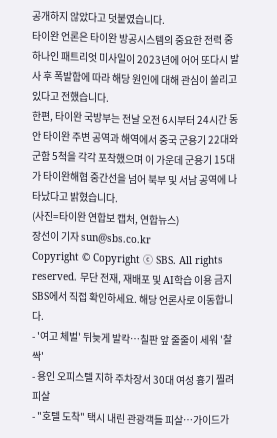공개하지 않았다고 덧붙였습니다.
타이완 언론은 타이완 방공시스템의 중요한 전력 중 하나인 패트리엇 미사일이 2023년에 어어 또다시 발사 후 폭발함에 따라 해당 원인에 대해 관심이 쏠리고 있다고 전했습니다.
한편, 타이완 국방부는 전날 오전 6시부터 24시간 동안 타이완 주변 공역과 해역에서 중국 군용기 22대와 군함 5척을 각각 포착했으며 이 가운데 군용기 15대가 타이완해협 중간선을 넘어 북부 및 서남 공역에 나타났다고 밝혔습니다.
(사진=타이완 연합보 캡처, 연합뉴스)
장선이 기자 sun@sbs.co.kr
Copyright © Copyright ⓒ SBS. All rights reserved. 무단 전재, 재배포 및 AI학습 이용 금지
SBS에서 직접 확인하세요. 해당 언론사로 이동합니다.
- '여고 체벌' 뒤늦게 발칵…칠판 앞 줄줄이 세워 '찰싹'
- 용인 오피스텔 지하 주차장서 30대 여성 흉기 찔려 피살
- "호텔 도착" 택시 내린 관광객들 피살…가이드가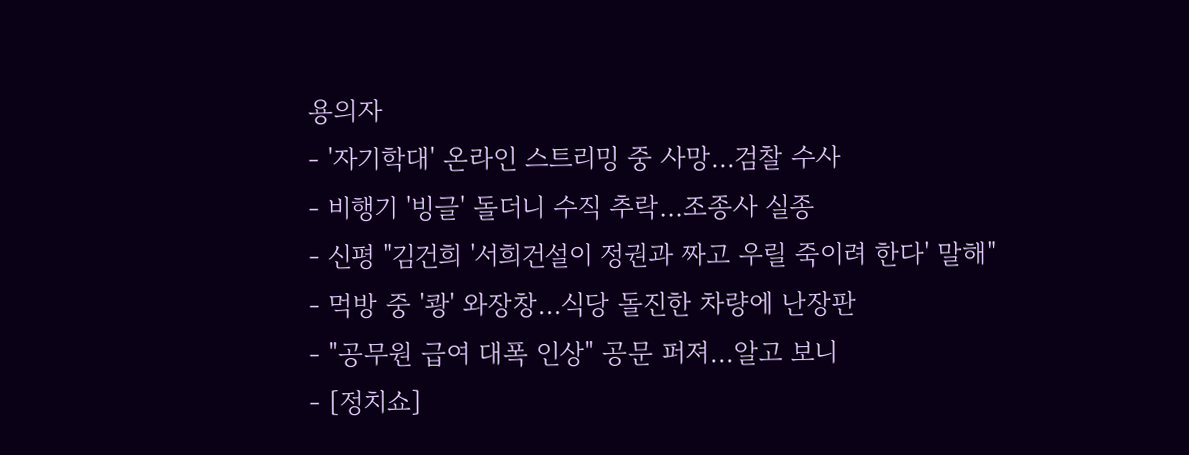용의자
- '자기학대' 온라인 스트리밍 중 사망…검찰 수사
- 비행기 '빙글' 돌더니 수직 추락…조종사 실종
- 신평 "김건희 '서희건설이 정권과 짜고 우릴 죽이려 한다' 말해"
- 먹방 중 '쾅' 와장창…식당 돌진한 차량에 난장판
- "공무원 급여 대폭 인상" 공문 퍼져…알고 보니
- [정치쇼]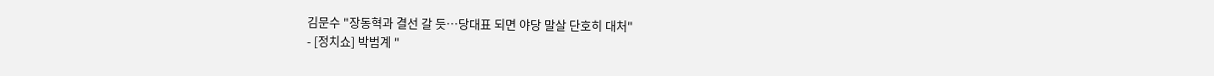김문수 "장동혁과 결선 갈 듯…당대표 되면 야당 말살 단호히 대처"
- [정치쇼] 박범계 "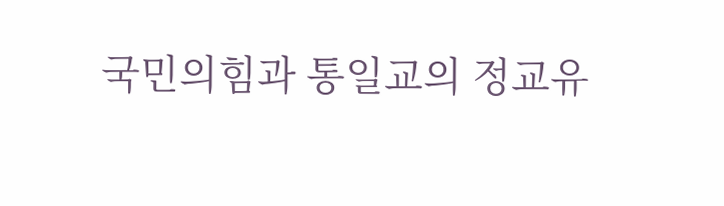국민의힘과 통일교의 정교유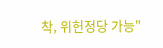착, 위헌정당 가능"